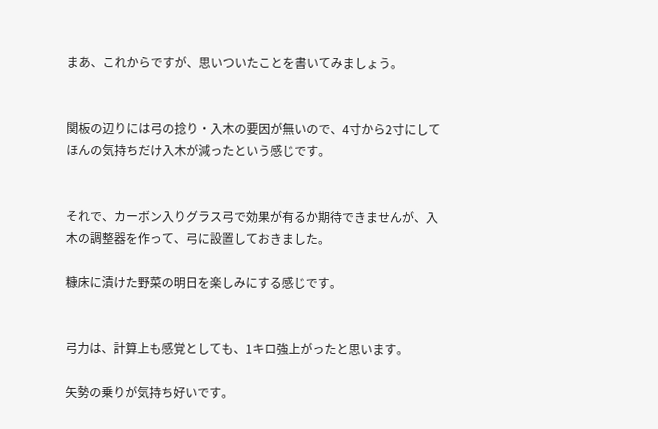まあ、これからですが、思いついたことを書いてみましょう。


関板の辺りには弓の捻り・入木の要因が無いので、4寸から2寸にしてほんの気持ちだけ入木が減ったという感じです。


それで、カーボン入りグラス弓で効果が有るか期待できませんが、入木の調整器を作って、弓に設置しておきました。

糠床に漬けた野菜の明日を楽しみにする感じです。


弓力は、計算上も感覚としても、1キロ強上がったと思います。

矢勢の乗りが気持ち好いです。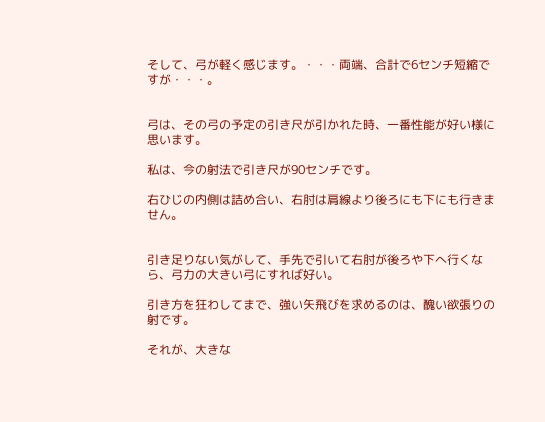そして、弓が軽く感じます。・・・両端、合計で6センチ短縮ですが・・・。


弓は、その弓の予定の引き尺が引かれた時、一番性能が好い様に思います。

私は、今の射法で引き尺が90センチです。

右ひじの内側は詰め合い、右肘は肩線より後ろにも下にも行きません。


引き足りない気がして、手先で引いて右肘が後ろや下へ行くなら、弓力の大きい弓にすれば好い。

引き方を狂わしてまで、強い矢飛びを求めるのは、醜い欲張りの射です。

それが、大きな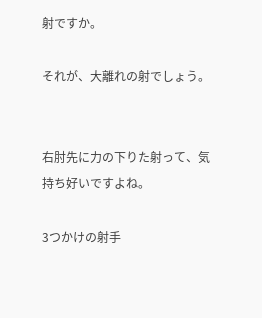射ですか。

それが、大離れの射でしょう。


右肘先に力の下りた射って、気持ち好いですよね。

3つかけの射手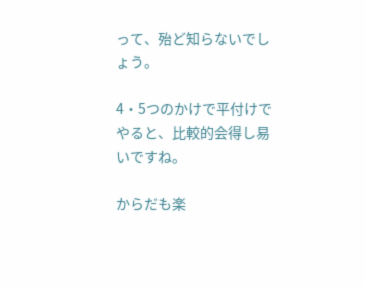って、殆ど知らないでしょう。

4・5つのかけで平付けでやると、比較的会得し易いですね。

からだも楽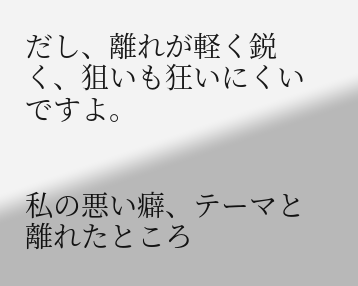だし、離れが軽く鋭く、狙いも狂いにくいですよ。


私の悪い癖、テーマと離れたところ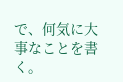で、何気に大事なことを書く。